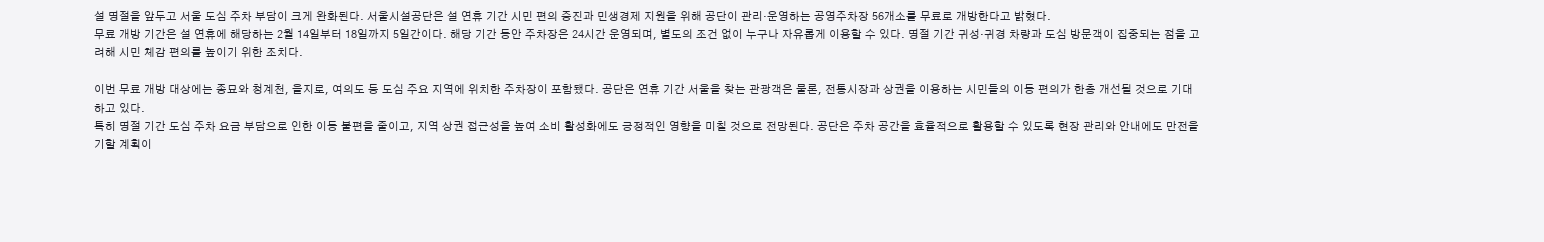설 명절을 앞두고 서울 도심 주차 부담이 크게 완화된다. 서울시설공단은 설 연휴 기간 시민 편의 증진과 민생경제 지원을 위해 공단이 관리·운영하는 공영주차장 56개소를 무료로 개방한다고 밝혔다.
무료 개방 기간은 설 연휴에 해당하는 2월 14일부터 18일까지 5일간이다. 해당 기간 동안 주차장은 24시간 운영되며, 별도의 조건 없이 누구나 자유롭게 이용할 수 있다. 명절 기간 귀성·귀경 차량과 도심 방문객이 집중되는 점을 고려해 시민 체감 편의를 높이기 위한 조치다.

이번 무료 개방 대상에는 종묘와 청계천, 을지로, 여의도 등 도심 주요 지역에 위치한 주차장이 포함됐다. 공단은 연휴 기간 서울을 찾는 관광객은 물론, 전통시장과 상권을 이용하는 시민들의 이동 편의가 한층 개선될 것으로 기대하고 있다.
특히 명절 기간 도심 주차 요금 부담으로 인한 이동 불편을 줄이고, 지역 상권 접근성을 높여 소비 활성화에도 긍정적인 영향을 미칠 것으로 전망된다. 공단은 주차 공간을 효율적으로 활용할 수 있도록 현장 관리와 안내에도 만전을 기할 계획이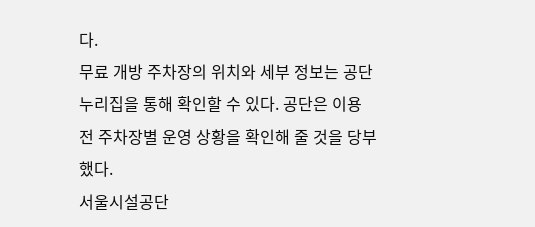다.
무료 개방 주차장의 위치와 세부 정보는 공단 누리집을 통해 확인할 수 있다. 공단은 이용 전 주차장별 운영 상황을 확인해 줄 것을 당부했다.
서울시설공단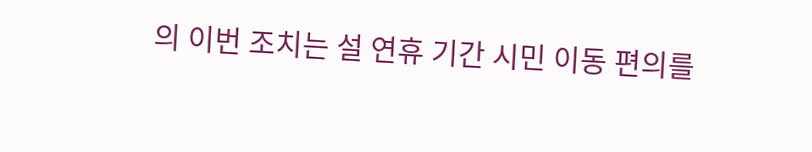의 이번 조치는 설 연휴 기간 시민 이동 편의를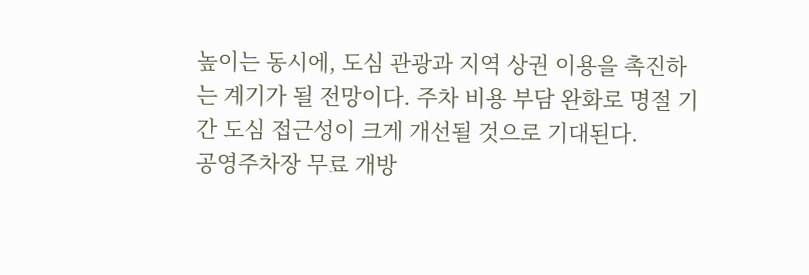높이는 동시에, 도심 관광과 지역 상권 이용을 촉진하는 계기가 될 전망이다. 주차 비용 부담 완화로 명절 기간 도심 접근성이 크게 개선될 것으로 기대된다.
공영주차장 무료 개방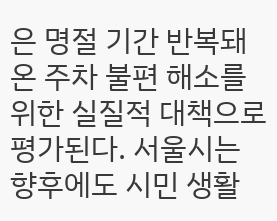은 명절 기간 반복돼 온 주차 불편 해소를 위한 실질적 대책으로 평가된다. 서울시는 향후에도 시민 생활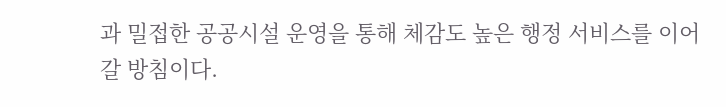과 밀접한 공공시설 운영을 통해 체감도 높은 행정 서비스를 이어갈 방침이다.